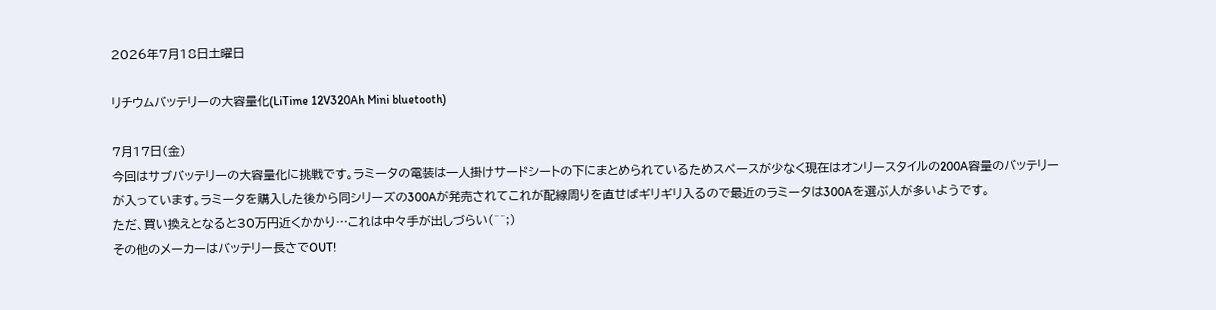2026年7月18日土曜日

リチウムバッテリーの大容量化(LiTime 12V320Ah Mini bluetooth)

7月17日(金)
今回はサブバッテリーの大容量化に挑戦です。ラミータの電装は一人掛けサードシートの下にまとめられているためスペースが少なく現在はオンリースタイルの200A容量のバッテリーが入っています。ラミータを購入した後から同シリーズの300Aが発売されてこれが配線周りを直せばギリギリ入るので最近のラミータは300Aを選ぶ人が多いようです。
ただ、買い換えとなると30万円近くかかり…これは中々手が出しづらい(^^;)
その他のメーカーはバッテリー長さでOUT!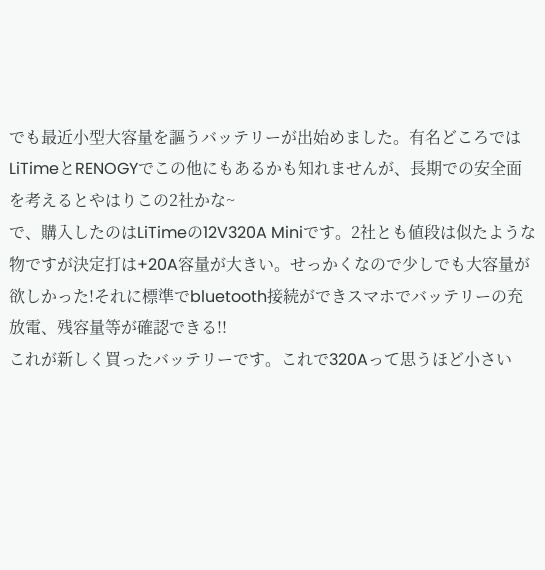でも最近小型大容量を謳うバッテリーが出始めました。有名どころではLiTimeとRENOGYでこの他にもあるかも知れませんが、長期での安全面を考えるとやはりこの2社かな~
で、購入したのはLiTimeの12V320A Miniです。2社とも値段は似たような物ですが決定打は+20A容量が大きい。せっかくなので少しでも大容量が欲しかった!それに標準でbluetooth接続ができスマホでバッテリーの充放電、残容量等が確認できる!!
これが新しく買ったバッテリーです。これで320Aって思うほど小さい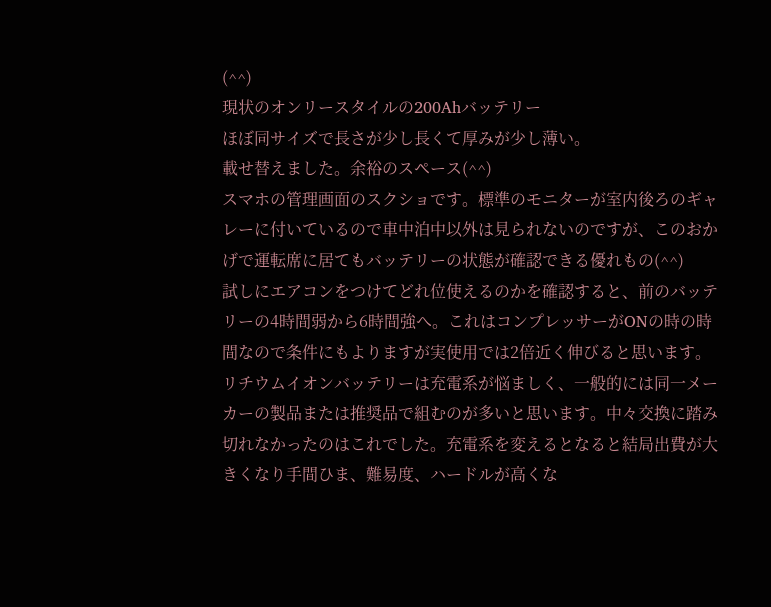(^^)
現状のオンリースタイルの200Ahバッテリー
ほぼ同サイズで長さが少し長くて厚みが少し薄い。
載せ替えました。余裕のスペース(^^)
スマホの管理画面のスクショです。標準のモニターが室内後ろのギャレーに付いているので車中泊中以外は見られないのですが、このおかげで運転席に居てもバッテリーの状態が確認できる優れもの(^^)
試しにエアコンをつけてどれ位使えるのかを確認すると、前のバッテリーの4時間弱から6時間強へ。これはコンプレッサーがONの時の時間なので条件にもよりますが実使用では2倍近く伸びると思います。
リチウムイオンバッテリーは充電系が悩ましく、一般的には同一メーカーの製品または推奨品で組むのが多いと思います。中々交換に踏み切れなかったのはこれでした。充電系を変えるとなると結局出費が大きくなり手間ひま、難易度、ハードルが高くな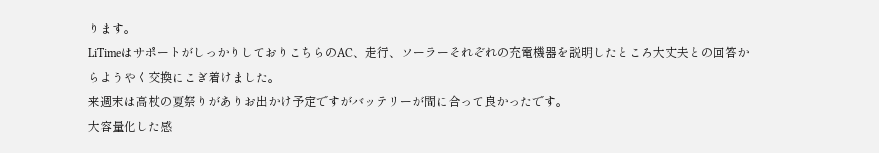ります。
LiTimeはサポートがしっかりしておりこちらのAC、走行、ソーラーそれぞれの充電機器を説明したところ大丈夫との回答からようやく交換にこぎ着けました。
来週末は高杖の夏祭りがありお出かけ予定ですがバッテリーが間に合って良かったです。
大容量化した感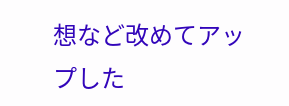想など改めてアップした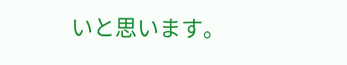いと思います。